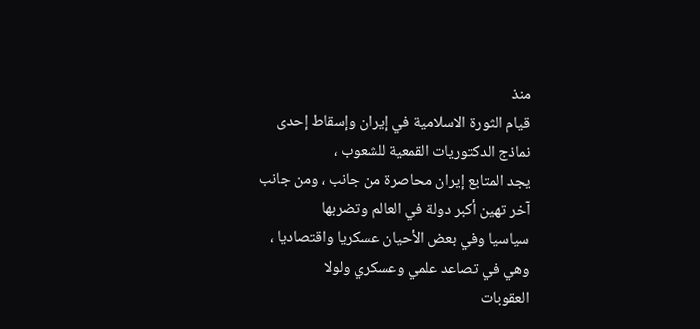منذ
قيام الثورة الاسلامية في إيران وإسقاط إحدى نماذج الدكتوريات القمعية للشعوب ،
يجد المتابع إيران محاصرة من جانب ، ومن جانب آخر تهين أكبر دولة في العالم وتضربها
سياسيا وفي بعض الأحيان عسكريا واقتصاديا ، وهي في تصاعد علمي وعسكري ولولا
العقوبات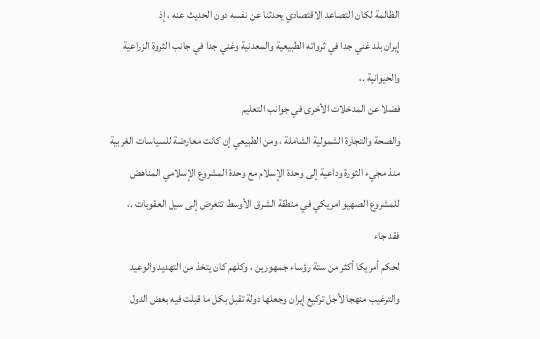الظالمة لكان التصاعد الاقتصادي يحدثنا عن نفسه دون الحديث عنه ، إذ
إيران بلد غني جدا في ثرواته الطبيعية والمعدنية وغني جدا في جانب الثروة الزراعية
والحيوانية .،
فضلا عن المدخلات الأخرى في جوانب التعليم
والصحة والتجارة الشمولية الشاملة ، ومن الطبيعي إن كانت معارضة للسياسات الغربية
منذ مجيء الثورة وداعية إلى وحدة الإسلام مع وحدة المشروع الإسلامي المناهض
للمشروع الصهيو امريكي في منطقة الشرق الأوسط تتعرض إلى سيل العقوبات .،
فقد جاء
لحكم أمريكا أكثر من ستة رؤساء جمهورين ، وكلهم كان يتخذ من التهديد والوعيد
والترغيب منهجا لأجل تركيع إيران وجعلها دولة تقبل بكل ما قبلت فيه بعض الدول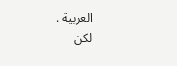العربية .
لكن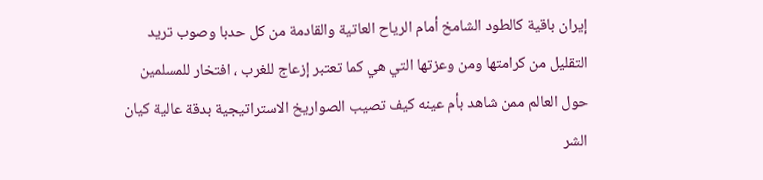إيران باقية كالطود الشامخ أمام الرياح العاتية والقادمة من كل حدبا وصوب تريد
التقليل من كرامتها ومن وعزتها التي هي كما تعتبر إزعاج للغرب ، افتخار للمسلمين
حول العالم ممن شاهد بأم عينه كيف تصيب الصواريخ الاستراتيجية بدقة عالية كيان
الشر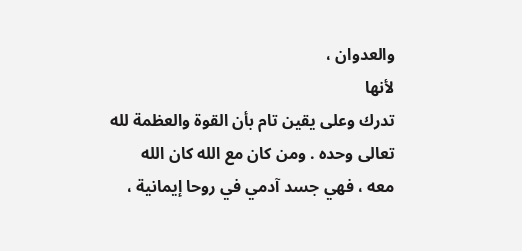والعدوان ،
لأنها
تدرك وعلى يقين تام بأن القوة والعظمة لله تعالى وحده . ومن كان مع الله كان الله
معه ، فهي جسد آدمي في روحا إيمانية ،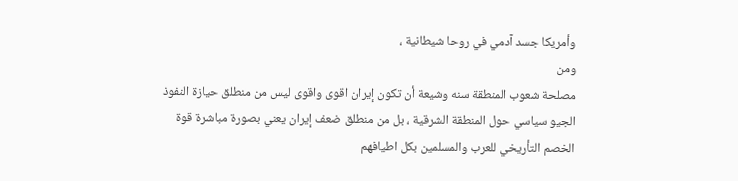وأمريكا جسد آدمي في روحا شيطانية ،
ومن
مصلحة شعوب المنطقة سنه وشيعة أن تكون إيران اقوى واقوى ليس من منطلق حيازة النفوذ
الجيو سياسي حول المنطقة الشرقية ، بل من منطلق ضعف إيران يعني بصورة مباشرة قوة
الخصم التأريخي للعرب والمسلمين بكل اطيافهم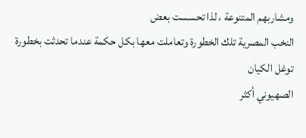ومشاربهم المتنوعة ، لذا تحسست بعض
النخب المصرية تلك الخطورة وتعاملت معها بكل حكمة عندما تحدثت بخطورة توغل الكيان
الصهيوني أكثر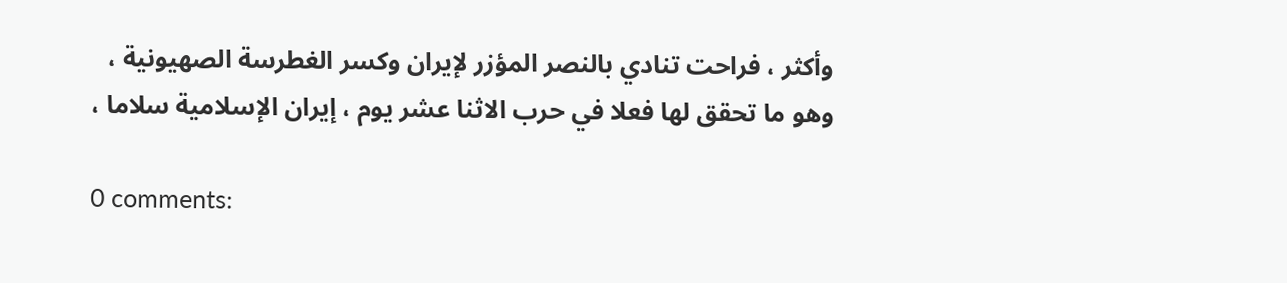وأكثر ، فراحت تنادي بالنصر المؤزر لإيران وكسر الغطرسة الصهيونية ،
وهو ما تحقق لها فعلا في حرب الاثنا عشر يوم ، إيران الإسلامية سلاما ،

0 comments: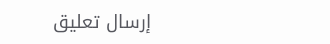إرسال تعليق